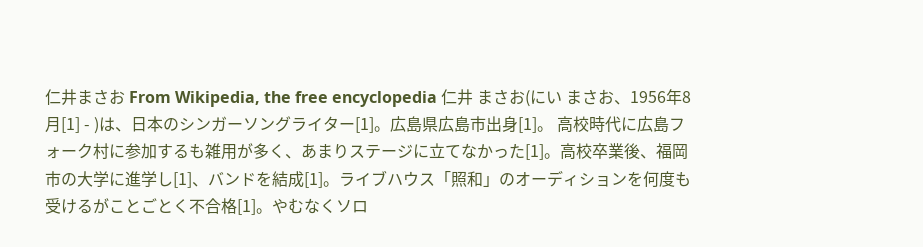仁井まさお From Wikipedia, the free encyclopedia 仁井 まさお(にい まさお、1956年8月[1] - )は、日本のシンガーソングライター[1]。広島県広島市出身[1]。 高校時代に広島フォーク村に参加するも雑用が多く、あまりステージに立てなかった[1]。高校卒業後、福岡市の大学に進学し[1]、バンドを結成[1]。ライブハウス「照和」のオーディションを何度も受けるがことごとく不合格[1]。やむなくソロ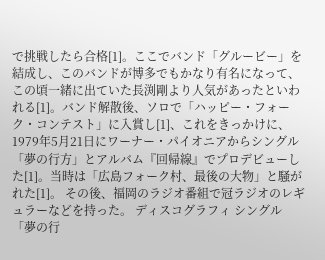で挑戦したら合格[1]。ここでバンド「グルービー」を結成し、このバンドが博多でもかなり有名になって、この頃一緒に出ていた長渕剛より人気があったといわれる[1]。バンド解散後、ソロで「ハッピー・フォーク・コンテスト」に入賞し[1]、これをきっかけに、1979年5月21日にワーナー・パイオニアからシングル「夢の行方」とアルバム『回帰線』でプロデビューした[1]。当時は「広島フォーク村、最後の大物」と騒がれた[1]。 その後、福岡のラジオ番組で冠ラジオのレギュラーなどを持った。 ディスコグラフィ シングル 「夢の行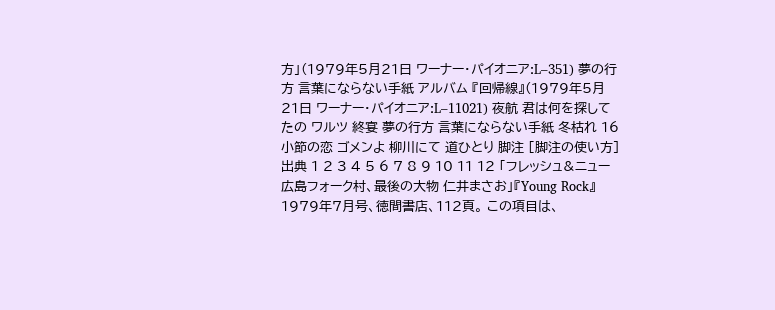方」(1979年5月21日 ワーナー・パイオニア:L–351) 夢の行方 言葉にならない手紙 アルバム 『回帰線』(1979年5月21日 ワーナー・パイオニア:L–11021) 夜航 君は何を探してたの ワルツ 終宴 夢の行方 言葉にならない手紙 冬枯れ 16小節の恋 ゴメンよ 柳川にて 道ひとり 脚注 [脚注の使い方] 出典 1 2 3 4 5 6 7 8 9 10 11 12 「フレッシュ&ニュー 広島フォーク村、最後の大物 仁井まさお」『Young Rock』1979年7月号、徳間書店、112頁。 この項目は、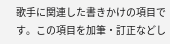歌手に関連した書きかけの項目です。この項目を加筆・訂正などし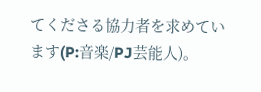てくださる協力者を求めています(P:音楽/PJ芸能人)。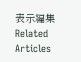表示編集 Related Articles